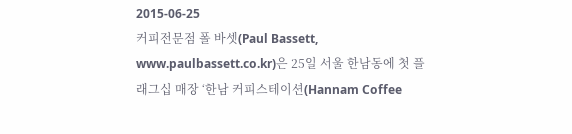2015-06-25
커피전문점 폴 바셋(Paul Bassett, www.paulbassett.co.kr)은 25일 서울 한남동에 첫 플래그십 매장 ‘한남 커피스테이션(Hannam Coffee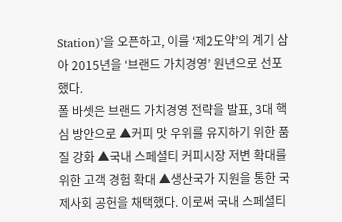Station)’을 오픈하고, 이를 ‘제2도약’의 계기 삼아 2015년을 ‘브랜드 가치경영’ 원년으로 선포했다.
폴 바셋은 브랜드 가치경영 전략을 발표, 3대 핵심 방안으로 ▲커피 맛 우위를 유지하기 위한 품질 강화 ▲국내 스페셜티 커피시장 저변 확대를 위한 고객 경험 확대 ▲생산국가 지원을 통한 국제사회 공헌을 채택했다. 이로써 국내 스페셜티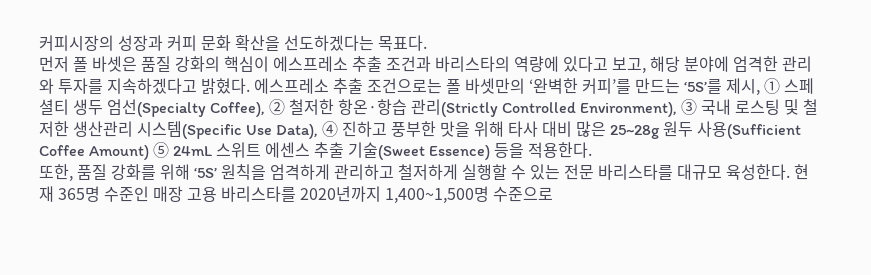커피시장의 성장과 커피 문화 확산을 선도하겠다는 목표다.
먼저 폴 바셋은 품질 강화의 핵심이 에스프레소 추출 조건과 바리스타의 역량에 있다고 보고, 해당 분야에 엄격한 관리와 투자를 지속하겠다고 밝혔다. 에스프레소 추출 조건으로는 폴 바셋만의 ‘완벽한 커피’를 만드는 ‘5S’를 제시, ① 스페셜티 생두 엄선(Specialty Coffee), ② 철저한 항온·항습 관리(Strictly Controlled Environment), ③ 국내 로스팅 및 철저한 생산관리 시스템(Specific Use Data), ④ 진하고 풍부한 맛을 위해 타사 대비 많은 25~28g 원두 사용(Sufficient Coffee Amount) ⑤ 24mL 스위트 에센스 추출 기술(Sweet Essence) 등을 적용한다.
또한, 품질 강화를 위해 ‘5S’ 원칙을 엄격하게 관리하고 철저하게 실행할 수 있는 전문 바리스타를 대규모 육성한다. 현재 365명 수준인 매장 고용 바리스타를 2020년까지 1,400~1,500명 수준으로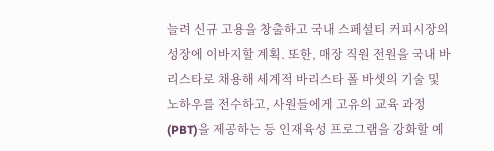늘려 신규 고용을 창출하고 국내 스페셜티 커피시장의 성장에 이바지할 계획. 또한, 매장 직원 전원을 국내 바리스타로 채용해 세계적 바리스타 폴 바셋의 기술 및 노하우를 전수하고, 사원들에게 고유의 교육 과정(PBT)을 제공하는 등 인재육성 프로그램을 강화할 예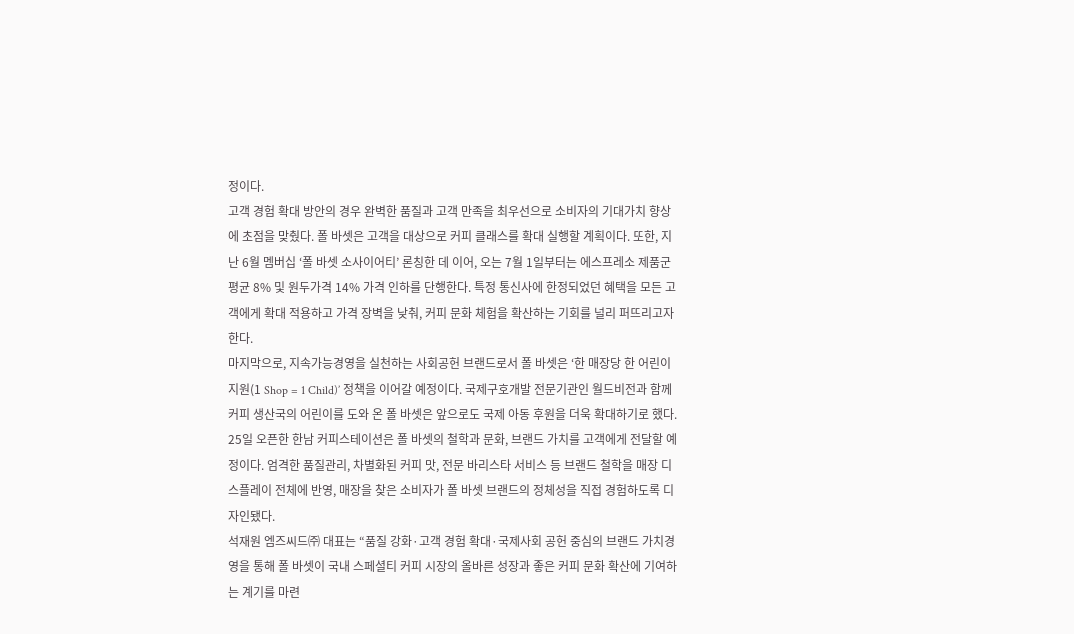정이다.
고객 경험 확대 방안의 경우 완벽한 품질과 고객 만족을 최우선으로 소비자의 기대가치 향상에 초점을 맞췄다. 폴 바셋은 고객을 대상으로 커피 클래스를 확대 실행할 계획이다. 또한, 지난 6월 멤버십 ‘폴 바셋 소사이어티’ 론칭한 데 이어, 오는 7월 1일부터는 에스프레소 제품군 평균 8% 및 원두가격 14% 가격 인하를 단행한다. 특정 통신사에 한정되었던 혜택을 모든 고객에게 확대 적용하고 가격 장벽을 낮춰, 커피 문화 체험을 확산하는 기회를 널리 퍼뜨리고자 한다.
마지막으로, 지속가능경영을 실천하는 사회공헌 브랜드로서 폴 바셋은 ‘한 매장당 한 어린이 지원(1 Shop = 1 Child)’ 정책을 이어갈 예정이다. 국제구호개발 전문기관인 월드비전과 함께 커피 생산국의 어린이를 도와 온 폴 바셋은 앞으로도 국제 아동 후원을 더욱 확대하기로 했다.
25일 오픈한 한남 커피스테이션은 폴 바셋의 철학과 문화, 브랜드 가치를 고객에게 전달할 예정이다. 엄격한 품질관리, 차별화된 커피 맛, 전문 바리스타 서비스 등 브랜드 철학을 매장 디스플레이 전체에 반영, 매장을 찾은 소비자가 폴 바셋 브랜드의 정체성을 직접 경험하도록 디자인됐다.
석재원 엠즈씨드㈜ 대표는 “품질 강화·고객 경험 확대·국제사회 공헌 중심의 브랜드 가치경영을 통해 폴 바셋이 국내 스페셜티 커피 시장의 올바른 성장과 좋은 커피 문화 확산에 기여하는 계기를 마련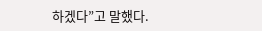하겠다”고 말했다.